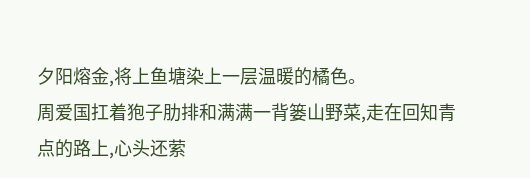夕阳熔金,将上鱼塘染上一层温暖的橘色。
周爱国扛着狍子肋排和满满一背篓山野菜,走在回知青点的路上,心头还萦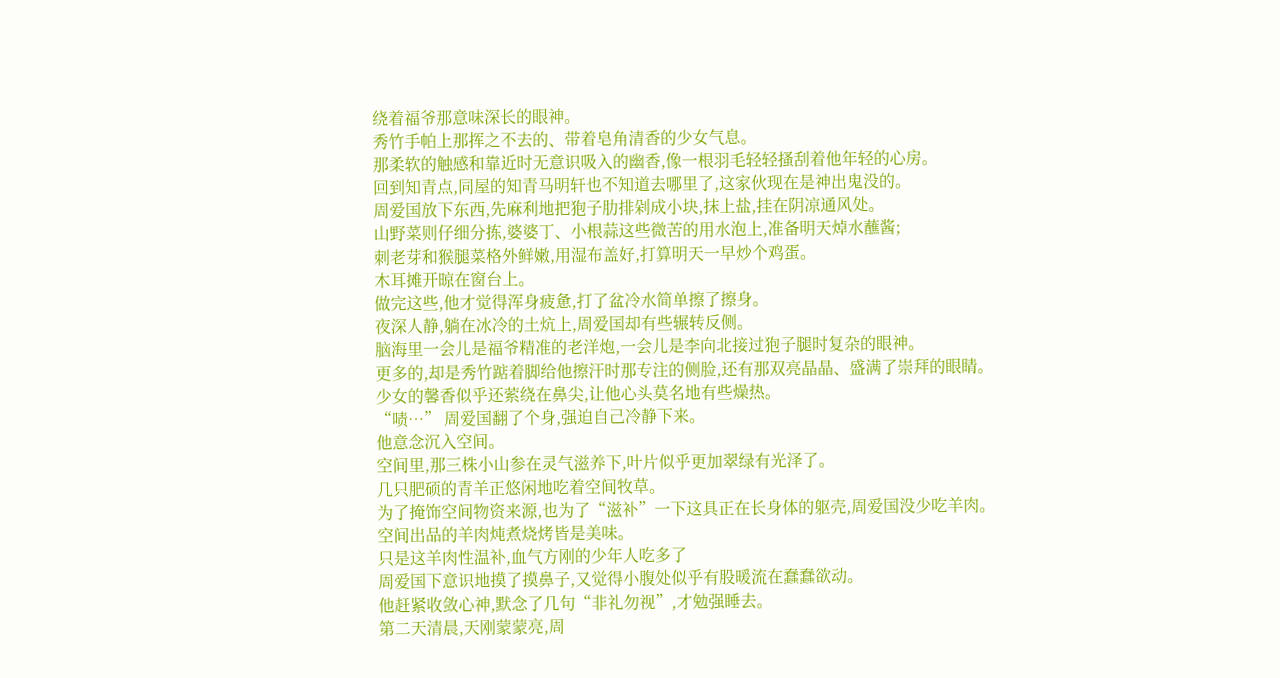绕着福爷那意味深长的眼神。
秀竹手帕上那挥之不去的、带着皂角清香的少女气息。
那柔软的触感和靠近时无意识吸入的幽香,像一根羽毛轻轻搔刮着他年轻的心房。
回到知青点,同屋的知青马明轩也不知道去哪里了,这家伙现在是神出鬼没的。
周爱国放下东西,先麻利地把狍子肋排剁成小块,抹上盐,挂在阴凉通风处。
山野菜则仔细分拣,婆婆丁、小根蒜这些微苦的用水泡上,准备明天焯水蘸酱;
刺老芽和猴腿菜格外鲜嫩,用湿布盖好,打算明天一早炒个鸡蛋。
木耳摊开晾在窗台上。
做完这些,他才觉得浑身疲惫,打了盆冷水简单擦了擦身。
夜深人静,躺在冰冷的土炕上,周爱国却有些辗转反侧。
脑海里一会儿是福爷精准的老洋炮,一会儿是李向北接过狍子腿时复杂的眼神。
更多的,却是秀竹踮着脚给他擦汗时那专注的侧脸,还有那双亮晶晶、盛满了崇拜的眼睛。
少女的馨香似乎还萦绕在鼻尖,让他心头莫名地有些燥热。
“啧…” 周爱国翻了个身,强迫自己冷静下来。
他意念沉入空间。
空间里,那三株小山参在灵气滋养下,叶片似乎更加翠绿有光泽了。
几只肥硕的青羊正悠闲地吃着空间牧草。
为了掩饰空间物资来源,也为了“滋补”一下这具正在长身体的躯壳,周爱国没少吃羊肉。
空间出品的羊肉炖煮烧烤皆是美味。
只是这羊肉性温补,血气方刚的少年人吃多了
周爱国下意识地摸了摸鼻子,又觉得小腹处似乎有股暖流在蠢蠢欲动。
他赶紧收敛心神,默念了几句“非礼勿视”,才勉强睡去。
第二天清晨,天刚蒙蒙亮,周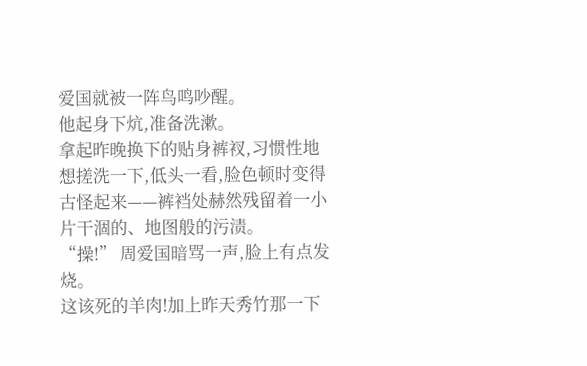爱国就被一阵鸟鸣吵醒。
他起身下炕,准备洗漱。
拿起昨晚换下的贴身裤衩,习惯性地想搓洗一下,低头一看,脸色顿时变得古怪起来——裤裆处赫然残留着一小片干涸的、地图般的污渍。
“操!” 周爱国暗骂一声,脸上有点发烧。
这该死的羊肉!加上昨天秀竹那一下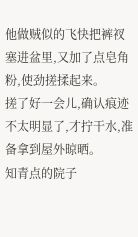他做贼似的飞快把裤衩塞进盆里,又加了点皂角粉,使劲搓揉起来。
搓了好一会儿,确认痕迹不太明显了,才拧干水,准备拿到屋外晾晒。
知青点的院子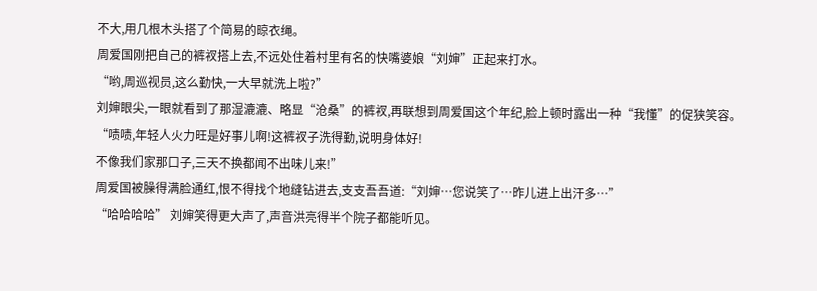不大,用几根木头搭了个简易的晾衣绳。
周爱国刚把自己的裤衩搭上去,不远处住着村里有名的快嘴婆娘“刘婶”正起来打水。
“哟,周巡视员,这么勤快,一大早就洗上啦?”
刘婶眼尖,一眼就看到了那湿漉漉、略显“沧桑”的裤衩,再联想到周爱国这个年纪,脸上顿时露出一种“我懂”的促狭笑容。
“啧啧,年轻人火力旺是好事儿啊!这裤衩子洗得勤,说明身体好!
不像我们家那口子,三天不换都闻不出味儿来!”
周爱国被臊得满脸通红,恨不得找个地缝钻进去,支支吾吾道:“刘婶…您说笑了…昨儿进上出汗多…”
“哈哈哈哈” 刘婶笑得更大声了,声音洪亮得半个院子都能听见。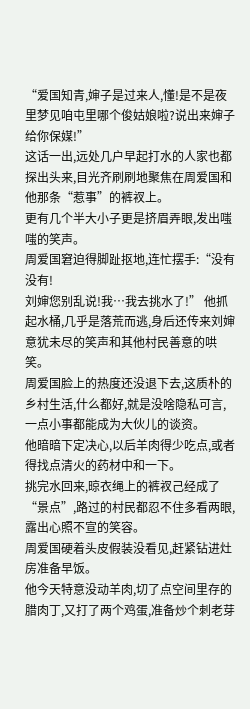“爱国知青,婶子是过来人,懂!是不是夜里梦见咱屯里哪个俊姑娘啦?说出来婶子给你保媒!”
这话一出,远处几户早起打水的人家也都探出头来,目光齐刷刷地聚焦在周爱国和他那条“惹事”的裤衩上。
更有几个半大小子更是挤眉弄眼,发出嗤嗤的笑声。
周爱国窘迫得脚趾抠地,连忙摆手:“没有没有!
刘婶您别乱说!我…我去挑水了!” 他抓起水桶,几乎是落荒而逃,身后还传来刘婶意犹未尽的笑声和其他村民善意的哄笑。
周爱国脸上的热度还没退下去,这质朴的乡村生活,什么都好,就是没啥隐私可言,一点小事都能成为大伙儿的谈资。
他暗暗下定决心,以后羊肉得少吃点,或者得找点清火的药材中和一下。
挑完水回来,晾衣绳上的裤衩己经成了“景点”,路过的村民都忍不住多看两眼,露出心照不宣的笑容。
周爱国硬着头皮假装没看见,赶紧钻进灶房准备早饭。
他今天特意没动羊肉,切了点空间里存的腊肉丁,又打了两个鸡蛋,准备炒个刺老芽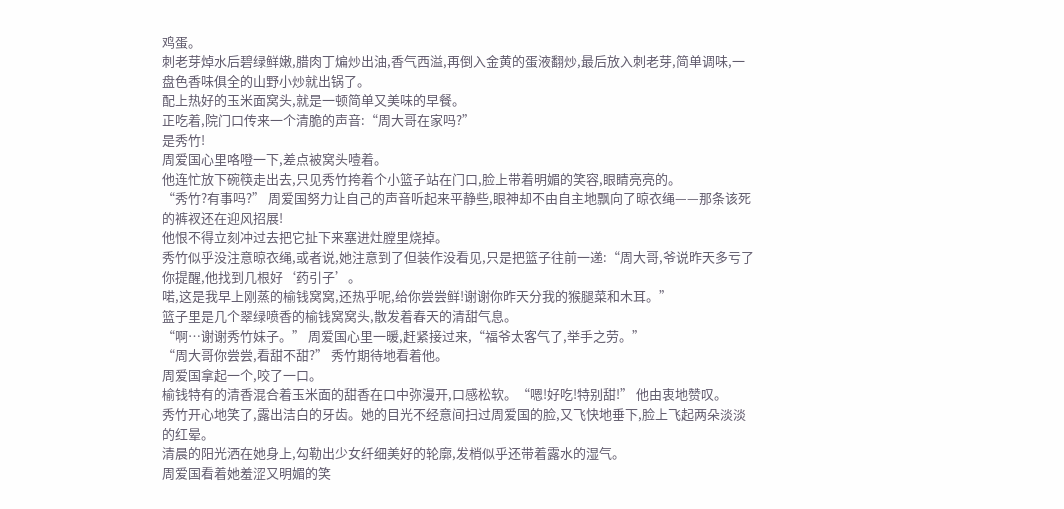鸡蛋。
刺老芽焯水后碧绿鲜嫩,腊肉丁煸炒出油,香气西溢,再倒入金黄的蛋液翻炒,最后放入刺老芽,简单调味,一盘色香味俱全的山野小炒就出锅了。
配上热好的玉米面窝头,就是一顿简单又美味的早餐。
正吃着,院门口传来一个清脆的声音:“周大哥在家吗?”
是秀竹!
周爱国心里咯噔一下,差点被窝头噎着。
他连忙放下碗筷走出去,只见秀竹挎着个小篮子站在门口,脸上带着明媚的笑容,眼睛亮亮的。
“秀竹?有事吗?” 周爱国努力让自己的声音听起来平静些,眼神却不由自主地飘向了晾衣绳——那条该死的裤衩还在迎风招展!
他恨不得立刻冲过去把它扯下来塞进灶膛里烧掉。
秀竹似乎没注意晾衣绳,或者说,她注意到了但装作没看见,只是把篮子往前一递:“周大哥,爷说昨天多亏了你提醒,他找到几根好‘药引子’。
喏,这是我早上刚蒸的榆钱窝窝,还热乎呢,给你尝尝鲜!谢谢你昨天分我的猴腿菜和木耳。”
篮子里是几个翠绿喷香的榆钱窝窝头,散发着春天的清甜气息。
“啊…谢谢秀竹妹子。” 周爱国心里一暖,赶紧接过来,“福爷太客气了,举手之劳。”
“周大哥你尝尝,看甜不甜?” 秀竹期待地看着他。
周爱国拿起一个,咬了一口。
榆钱特有的清香混合着玉米面的甜香在口中弥漫开,口感松软。“嗯!好吃!特别甜!” 他由衷地赞叹。
秀竹开心地笑了,露出洁白的牙齿。她的目光不经意间扫过周爱国的脸,又飞快地垂下,脸上飞起两朵淡淡的红晕。
清晨的阳光洒在她身上,勾勒出少女纤细美好的轮廓,发梢似乎还带着露水的湿气。
周爱国看着她羞涩又明媚的笑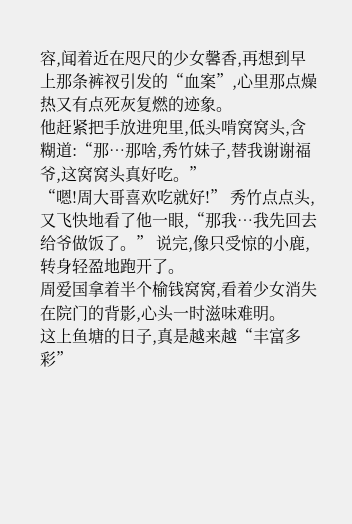容,闻着近在咫尺的少女馨香,再想到早上那条裤衩引发的“血案”,心里那点燥热又有点死灰复燃的迹象。
他赶紧把手放进兜里,低头啃窝窝头,含糊道:“那…那啥,秀竹妹子,替我谢谢福爷,这窝窝头真好吃。”
“嗯!周大哥喜欢吃就好!” 秀竹点点头,又飞快地看了他一眼,“那我…我先回去给爷做饭了。” 说完,像只受惊的小鹿,转身轻盈地跑开了。
周爱国拿着半个榆钱窝窝,看着少女消失在院门的背影,心头一时滋味难明。
这上鱼塘的日子,真是越来越“丰富多彩”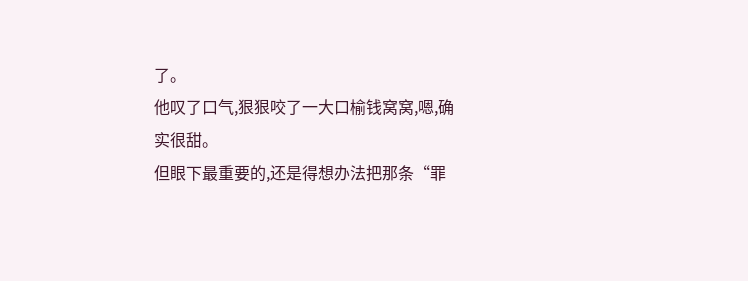了。
他叹了口气,狠狠咬了一大口榆钱窝窝,嗯,确实很甜。
但眼下最重要的,还是得想办法把那条“罪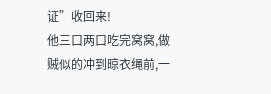证”收回来!
他三口两口吃完窝窝,做贼似的冲到晾衣绳前,一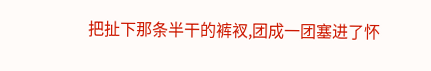把扯下那条半干的裤衩,团成一团塞进了怀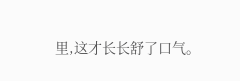里,这才长长舒了口气。